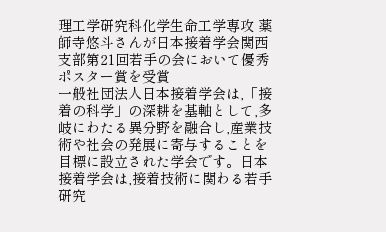理工学研究科化学生命工学専攻 薬師寺悠斗さんが日本接着学会関西支部第21回若手の会において優秀ポスター賞を受賞
一般社団法人日本接着学会は,「接着の科学」の深耕を基軸として,多岐にわたる異分野を融合し,産業技術や社会の発展に寄与することを目標に設立された学会です。日本接着学会は,接着技術に関わる若手研究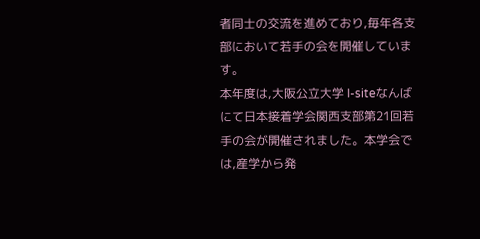者同士の交流を進めており,毎年各支部において若手の会を開催しています。
本年度は,大阪公立大学 I-siteなんばにて日本接着学会関西支部第21回若手の会が開催されました。本学会では,産学から発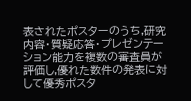表されたポスターのうち,研究内容・質疑応答・プレゼンテーション能力を複数の審査員が評価し,優れた数件の発表に対して優秀ポスタ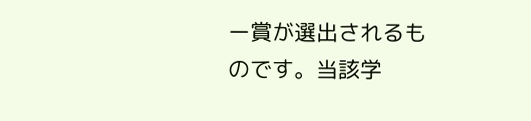ー賞が選出されるものです。当該学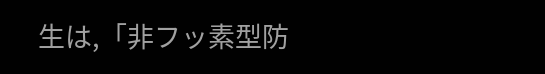生は,「非フッ素型防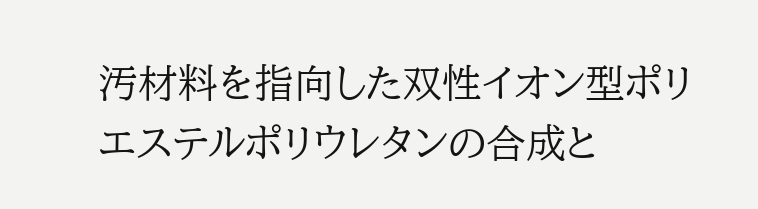汚材料を指向した双性イオン型ポリエステルポリウレタンの合成と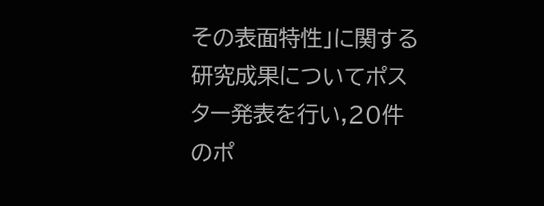その表面特性」に関する研究成果についてポスター発表を行い,20件のポ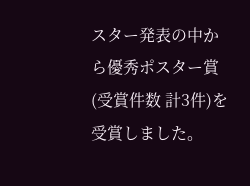スター発表の中から優秀ポスター賞(受賞件数 計3件)を受賞しました。